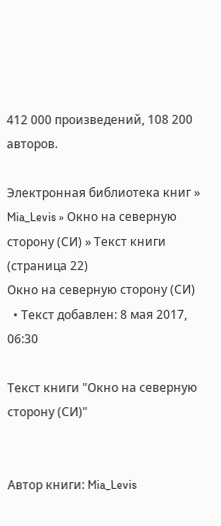412 000 произведений, 108 200 авторов.

Электронная библиотека книг » Mia_Levis » Окно на северную сторону (СИ) » Текст книги (страница 22)
Окно на северную сторону (СИ)
  • Текст добавлен: 8 мая 2017, 06:30

Текст книги "Окно на северную сторону (СИ)"


Автор книги: Mia_Levis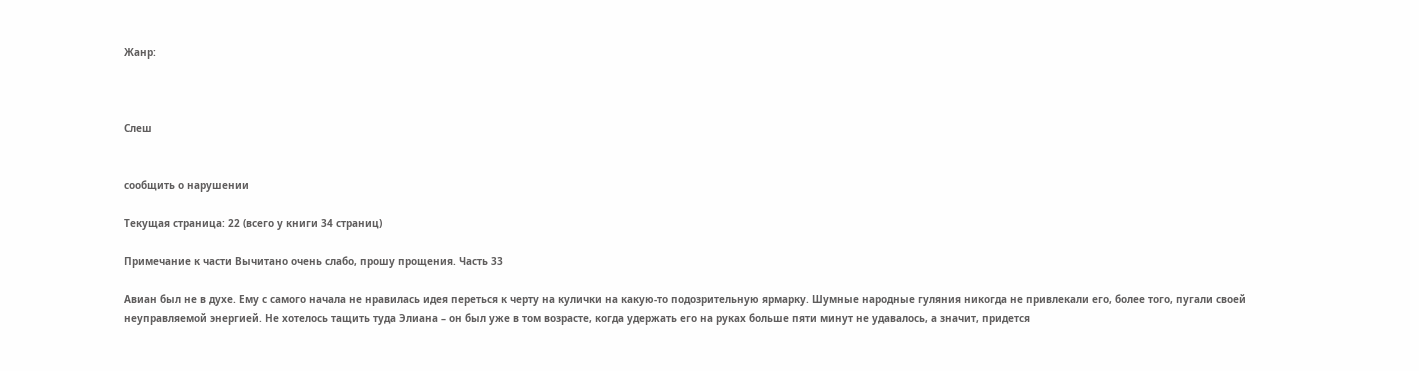Жанр:



Слеш


сообщить о нарушении

Текущая страница: 22 (всего у книги 34 страниц)

Примечание к части Вычитано очень слабо, прошу прощения. Часть 33

Авиан был не в духе. Ему с самого начала не нравилась идея переться к черту на кулички на какую-то подозрительную ярмарку. Шумные народные гуляния никогда не привлекали его, более того, пугали своей неуправляемой энергией. Не хотелось тащить туда Элиана – он был уже в том возрасте, когда удержать его на руках больше пяти минут не удавалось, а значит, придется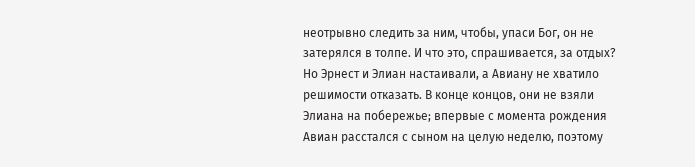неотрывно следить за ним, чтобы, упаси Бог, он не затерялся в толпе. И что это, спрашивается, за отдых? Но Эрнест и Элиан настаивали, а Авиану не хватило решимости отказать. В конце концов, они не взяли Элиана на побережье; впервые с момента рождения Авиан расстался с сыном на целую неделю, поэтому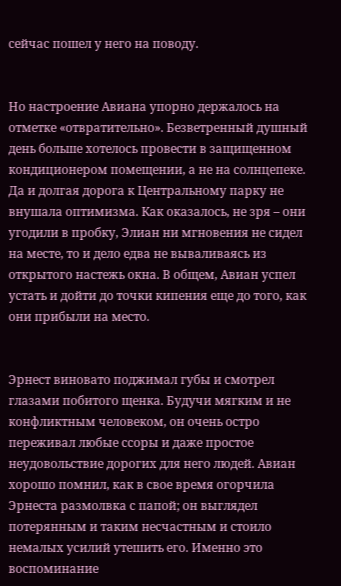сейчас пошел у него на поводу.


Но настроение Авиана упорно держалось на отметке «отвратительно». Безветренный душный день больше хотелось провести в защищенном кондиционером помещении, а не на солнцепеке. Да и долгая дорога к Центральному парку не внушала оптимизма. Как оказалось, не зря – они угодили в пробку, Элиан ни мгновения не сидел на месте, то и дело едва не вываливаясь из открытого настежь окна. В общем, Авиан успел устать и дойти до точки кипения еще до того, как они прибыли на место.


Эрнест виновато поджимал губы и смотрел глазами побитого щенка. Будучи мягким и не конфликтным человеком, он очень остро переживал любые ссоры и даже простое неудовольствие дорогих для него людей. Авиан хорошо помнил, как в свое время огорчила Эрнеста размолвка с папой; он выглядел потерянным и таким несчастным и стоило немалых усилий утешить его. Именно это воспоминание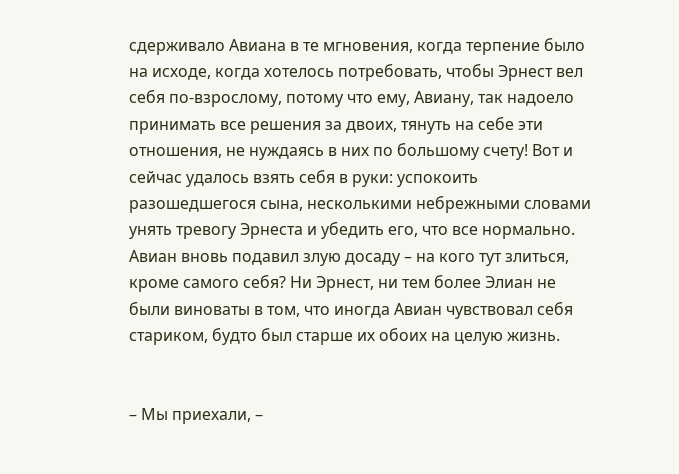сдерживало Авиана в те мгновения, когда терпение было на исходе, когда хотелось потребовать, чтобы Эрнест вел себя по-взрослому, потому что ему, Авиану, так надоело принимать все решения за двоих, тянуть на себе эти отношения, не нуждаясь в них по большому счету! Вот и сейчас удалось взять себя в руки: успокоить разошедшегося сына, несколькими небрежными словами унять тревогу Эрнеста и убедить его, что все нормально. Авиан вновь подавил злую досаду – на кого тут злиться, кроме самого себя? Ни Эрнест, ни тем более Элиан не были виноваты в том, что иногда Авиан чувствовал себя стариком, будто был старше их обоих на целую жизнь.


– Мы приехали, –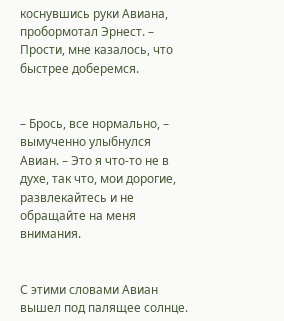коснувшись руки Авиана, пробормотал Эрнест. – Прости, мне казалось, что быстрее доберемся.


– Брось, все нормально, – вымученно улыбнулся Авиан. – Это я что-то не в духе, так что, мои дорогие, развлекайтесь и не обращайте на меня внимания.


С этими словами Авиан вышел под палящее солнце.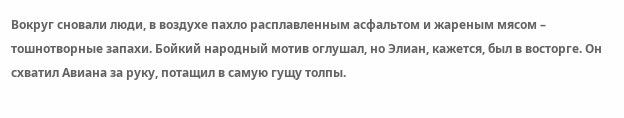Вокруг сновали люди, в воздухе пахло расплавленным асфальтом и жареным мясом – тошнотворные запахи. Бойкий народный мотив оглушал, но Элиан, кажется, был в восторге. Он схватил Авиана за руку, потащил в самую гущу толпы.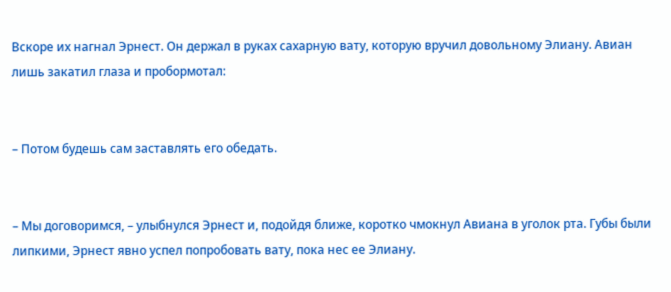Вскоре их нагнал Эрнест. Он держал в руках сахарную вату, которую вручил довольному Элиану. Авиан лишь закатил глаза и пробормотал:


– Потом будешь сам заставлять его обедать.


– Мы договоримся, – улыбнулся Эрнест и, подойдя ближе, коротко чмокнул Авиана в уголок рта. Губы были липкими, Эрнест явно успел попробовать вату, пока нес ее Элиану.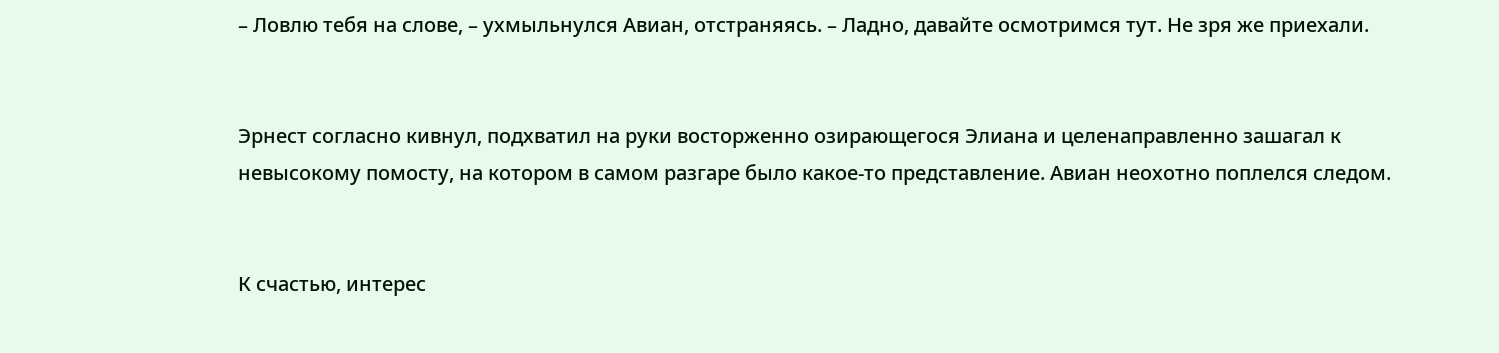– Ловлю тебя на слове, – ухмыльнулся Авиан, отстраняясь. – Ладно, давайте осмотримся тут. Не зря же приехали.


Эрнест согласно кивнул, подхватил на руки восторженно озирающегося Элиана и целенаправленно зашагал к невысокому помосту, на котором в самом разгаре было какое-то представление. Авиан неохотно поплелся следом.


К счастью, интерес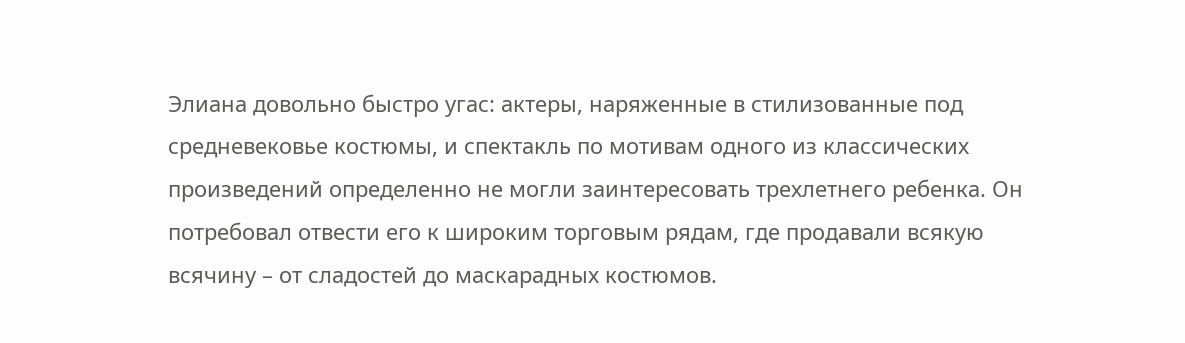Элиана довольно быстро угас: актеры, наряженные в стилизованные под средневековье костюмы, и спектакль по мотивам одного из классических произведений определенно не могли заинтересовать трехлетнего ребенка. Он потребовал отвести его к широким торговым рядам, где продавали всякую всячину – от сладостей до маскарадных костюмов.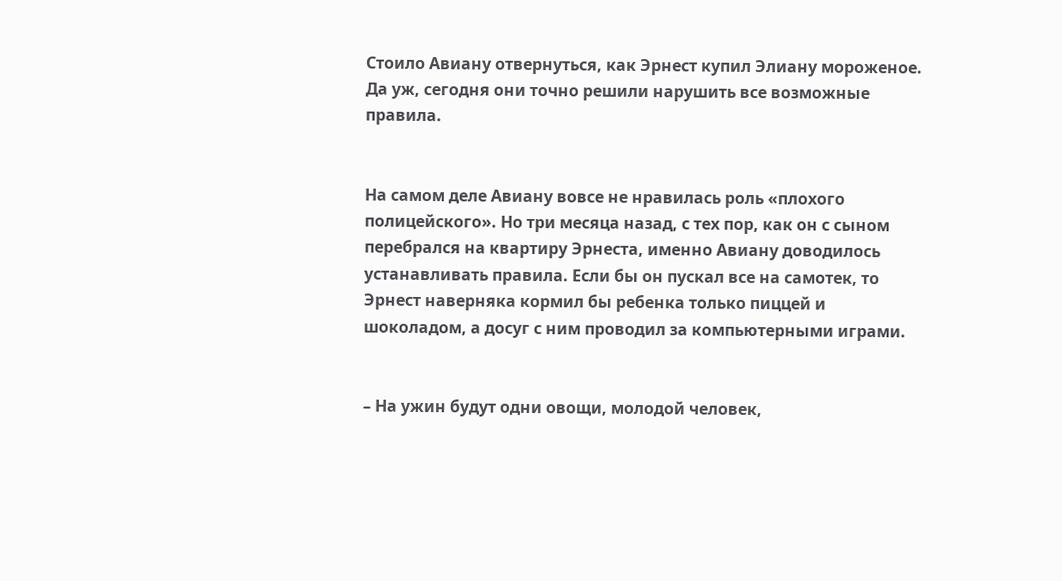Стоило Авиану отвернуться, как Эрнест купил Элиану мороженое. Да уж, сегодня они точно решили нарушить все возможные правила.


На самом деле Авиану вовсе не нравилась роль «плохого полицейского». Но три месяца назад, с тех пор, как он с сыном перебрался на квартиру Эрнеста, именно Авиану доводилось устанавливать правила. Если бы он пускал все на самотек, то Эрнест наверняка кормил бы ребенка только пиццей и шоколадом, а досуг с ним проводил за компьютерными играми.


– На ужин будут одни овощи, молодой человек,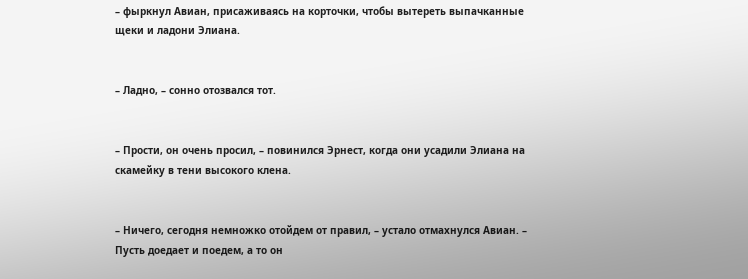– фыркнул Авиан, присаживаясь на корточки, чтобы вытереть выпачканные щеки и ладони Элиана.


– Ладно, – сонно отозвался тот.


– Прости, он очень просил, – повинился Эрнест, когда они усадили Элиана на скамейку в тени высокого клена.


– Ничего, сегодня немножко отойдем от правил, – устало отмахнулся Авиан. – Пусть доедает и поедем, а то он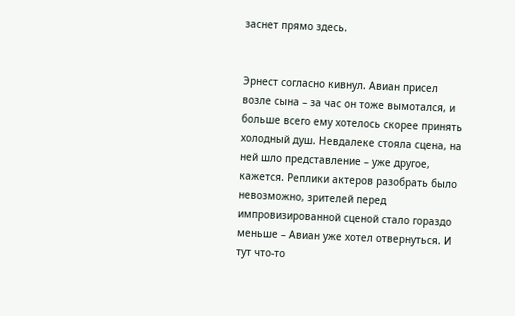заснет прямо здесь.


Эрнест согласно кивнул. Авиан присел возле сына – за час он тоже вымотался, и больше всего ему хотелось скорее принять холодный душ. Невдалеке стояла сцена, на ней шло представление – уже другое, кажется. Реплики актеров разобрать было невозможно, зрителей перед импровизированной сценой стало гораздо меньше – Авиан уже хотел отвернуться. И тут что-то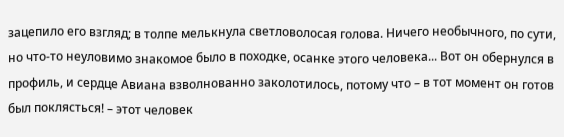зацепило его взгляд; в толпе мелькнула светловолосая голова. Ничего необычного, по сути, но что-то неуловимо знакомое было в походке, осанке этого человека... Вот он обернулся в профиль, и сердце Авиана взволнованно заколотилось, потому что – в тот момент он готов был поклясться! – этот человек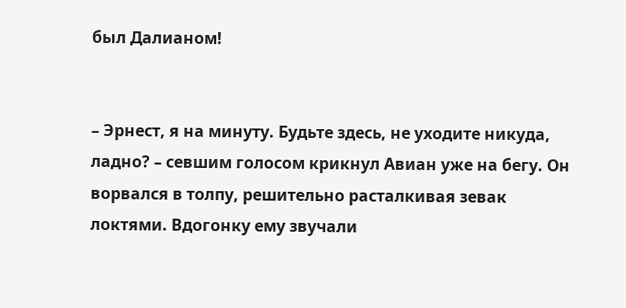был Далианом!


– Эрнест, я на минуту. Будьте здесь, не уходите никуда, ладно? – севшим голосом крикнул Авиан уже на бегу. Он ворвался в толпу, решительно расталкивая зевак локтями. Вдогонку ему звучали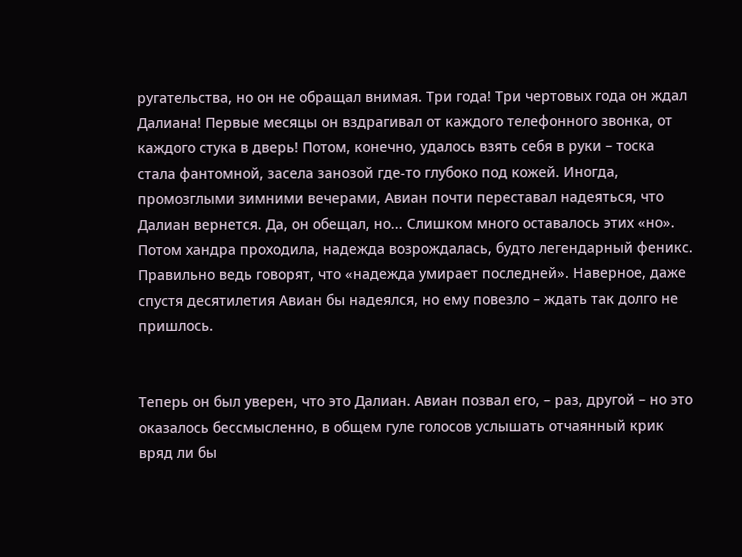ругательства, но он не обращал внимая. Три года! Три чертовых года он ждал Далиана! Первые месяцы он вздрагивал от каждого телефонного звонка, от каждого стука в дверь! Потом, конечно, удалось взять себя в руки – тоска стала фантомной, засела занозой где-то глубоко под кожей. Иногда, промозглыми зимними вечерами, Авиан почти переставал надеяться, что Далиан вернется. Да, он обещал, но... Слишком много оставалось этих «но». Потом хандра проходила, надежда возрождалась, будто легендарный феникс. Правильно ведь говорят, что «надежда умирает последней». Наверное, даже спустя десятилетия Авиан бы надеялся, но ему повезло – ждать так долго не пришлось.


Теперь он был уверен, что это Далиан. Авиан позвал его, – раз, другой – но это оказалось бессмысленно, в общем гуле голосов услышать отчаянный крик вряд ли бы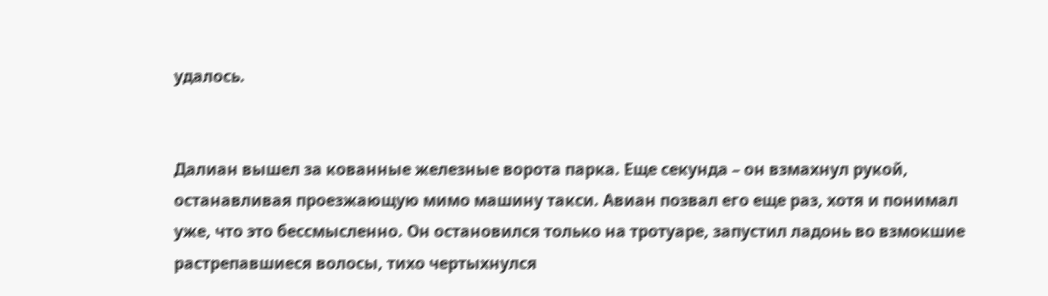удалось.


Далиан вышел за кованные железные ворота парка. Еще секунда – он взмахнул рукой, останавливая проезжающую мимо машину такси. Авиан позвал его еще раз, хотя и понимал уже, что это бессмысленно. Он остановился только на тротуаре, запустил ладонь во взмокшие растрепавшиеся волосы, тихо чертыхнулся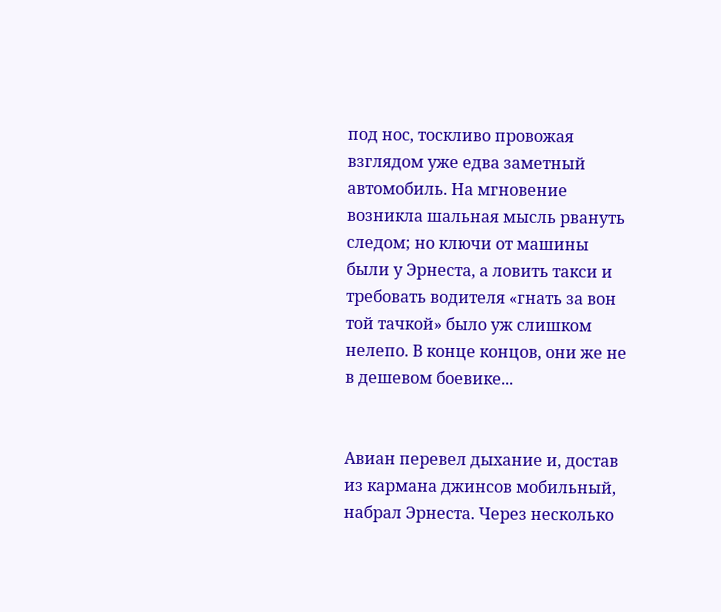под нос, тоскливо провожая взглядом уже едва заметный автомобиль. На мгновение возникла шальная мысль рвануть следом; но ключи от машины были у Эрнеста, а ловить такси и требовать водителя «гнать за вон той тачкой» было уж слишком нелепо. В конце концов, они же не в дешевом боевике...


Авиан перевел дыхание и, достав из кармана джинсов мобильный, набрал Эрнеста. Через несколько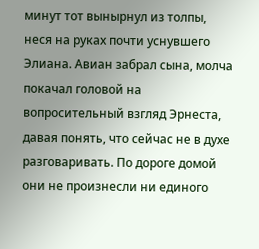минут тот вынырнул из толпы, неся на руках почти уснувшего Элиана. Авиан забрал сына, молча покачал головой на вопросительный взгляд Эрнеста, давая понять, что сейчас не в духе разговаривать. По дороге домой они не произнесли ни единого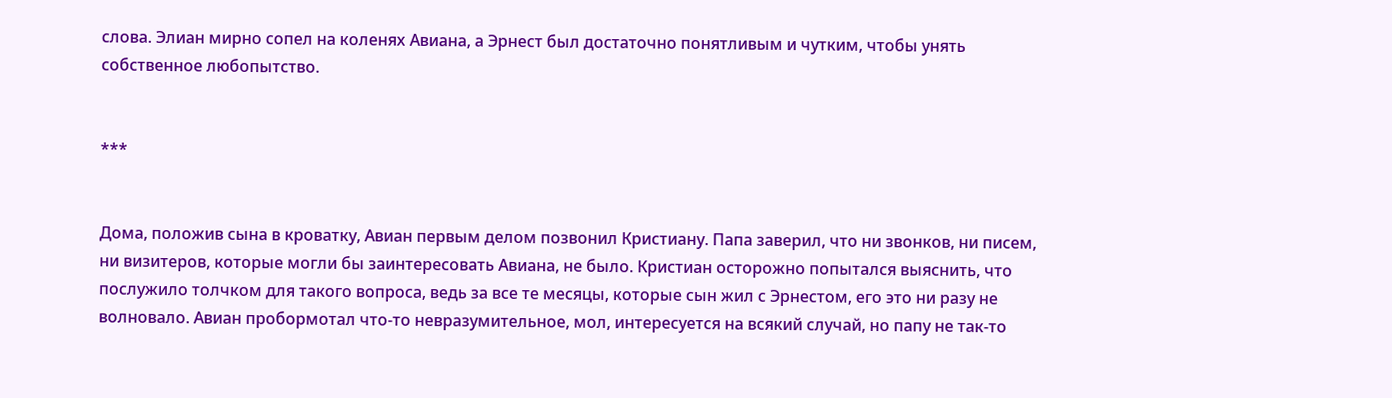слова. Элиан мирно сопел на коленях Авиана, а Эрнест был достаточно понятливым и чутким, чтобы унять собственное любопытство.


***


Дома, положив сына в кроватку, Авиан первым делом позвонил Кристиану. Папа заверил, что ни звонков, ни писем, ни визитеров, которые могли бы заинтересовать Авиана, не было. Кристиан осторожно попытался выяснить, что послужило толчком для такого вопроса, ведь за все те месяцы, которые сын жил с Эрнестом, его это ни разу не волновало. Авиан пробормотал что-то невразумительное, мол, интересуется на всякий случай, но папу не так-то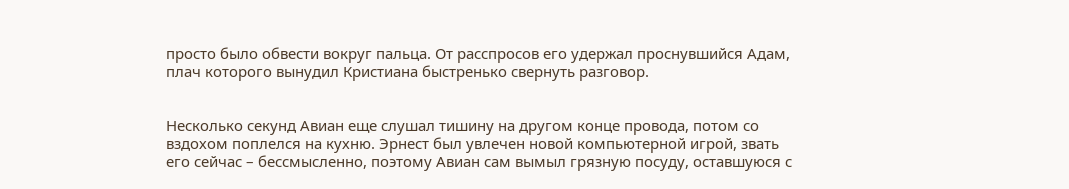просто было обвести вокруг пальца. От расспросов его удержал проснувшийся Адам, плач которого вынудил Кристиана быстренько свернуть разговор.


Несколько секунд Авиан еще слушал тишину на другом конце провода, потом со вздохом поплелся на кухню. Эрнест был увлечен новой компьютерной игрой, звать его сейчас – бессмысленно, поэтому Авиан сам вымыл грязную посуду, оставшуюся с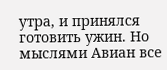утра, и принялся готовить ужин. Но мыслями Авиан все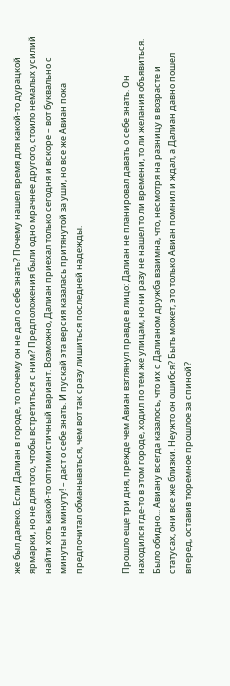же был далеко. Если Далиан в городе, то почему он не дал о себе знать? Почему нашел время для какой-то дурацкой ярмарки, но не для того, чтобы встретиться с ним? Предположения были одно мрачнее другого, стоило немалых усилий найти хоть какой-то оптимистичный вариант. Возможно, Далиан приехал только сегодня и вскоре – вот буквально с минуты на минуту! – даст о себе знать. И пускай эта версия казалась притянутой за уши, но все же Авиан пока предпочитал обманываться, чем вот так сразу лишиться последней надежды.


Прошло еще три дня, прежде чем Авиан взглянул правде в лицо: Далиан не планировал давать о себе знать. Он находился где-то в этом городе, ходил по тем же улицам, но ни разу не нашел то ли времени, то ли желания объявиться. Было обидно... Авиану всегда казалось, что их с Далианом дружба взаимна, что, несмотря на разницу в возрасте и статусах, они все же близки. Неужто он ошибся? Быть может, это только Авиан помнил и ждал, а Далиан давно пошел вперед, оставив тюремное прошлое за спиной?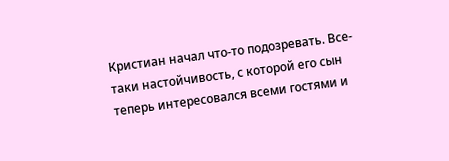Кристиан начал что-то подозревать. Все-таки настойчивость, с которой его сын теперь интересовался всеми гостями и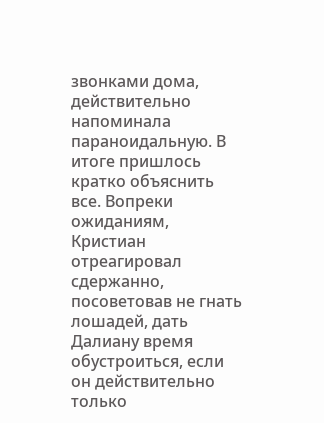звонками дома, действительно напоминала параноидальную. В итоге пришлось кратко объяснить все. Вопреки ожиданиям, Кристиан отреагировал сдержанно, посоветовав не гнать лошадей, дать Далиану время обустроиться, если он действительно только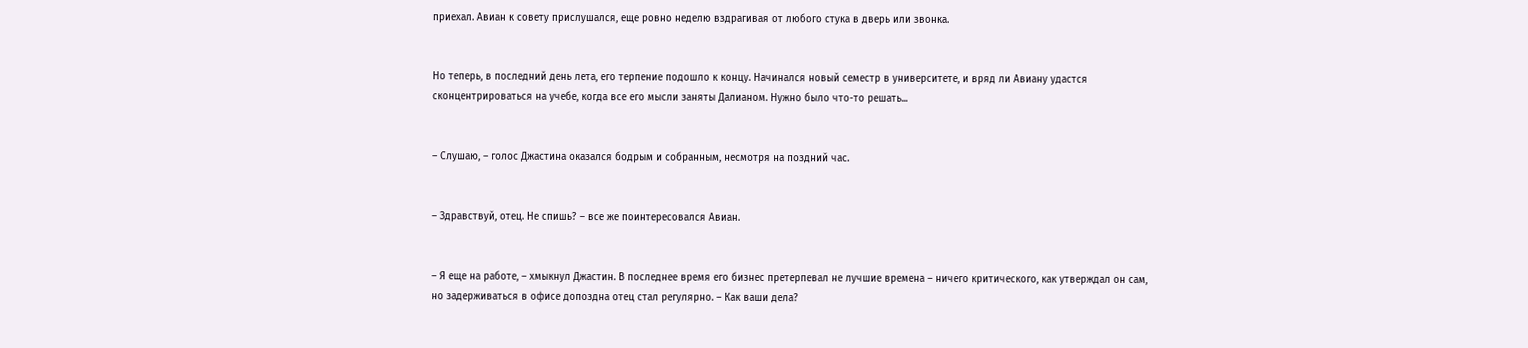приехал. Авиан к совету прислушался, еще ровно неделю вздрагивая от любого стука в дверь или звонка.


Но теперь, в последний день лета, его терпение подошло к концу. Начинался новый семестр в университете, и вряд ли Авиану удастся сконцентрироваться на учебе, когда все его мысли заняты Далианом. Нужно было что-то решать...


– Слушаю, – голос Джастина оказался бодрым и собранным, несмотря на поздний час.


– Здравствуй, отец. Не спишь? – все же поинтересовался Авиан.


– Я еще на работе, – хмыкнул Джастин. В последнее время его бизнес претерпевал не лучшие времена – ничего критического, как утверждал он сам, но задерживаться в офисе допоздна отец стал регулярно. – Как ваши дела?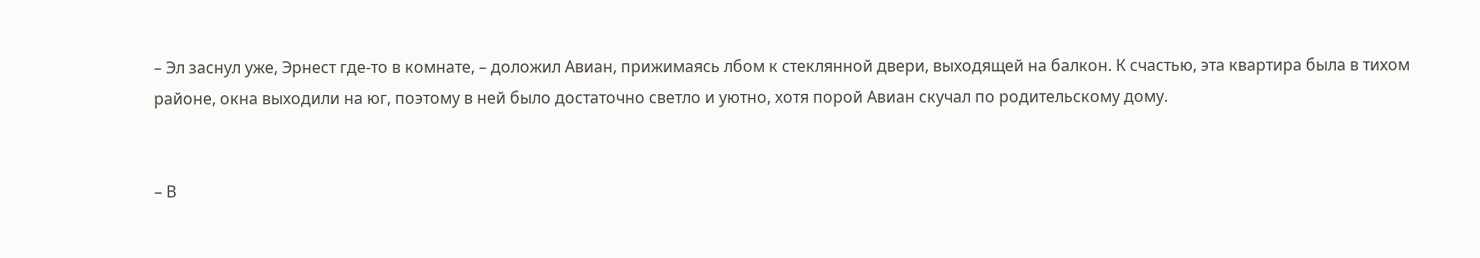– Эл заснул уже, Эрнест где-то в комнате, – доложил Авиан, прижимаясь лбом к стеклянной двери, выходящей на балкон. К счастью, эта квартира была в тихом районе, окна выходили на юг, поэтому в ней было достаточно светло и уютно, хотя порой Авиан скучал по родительскому дому.


– В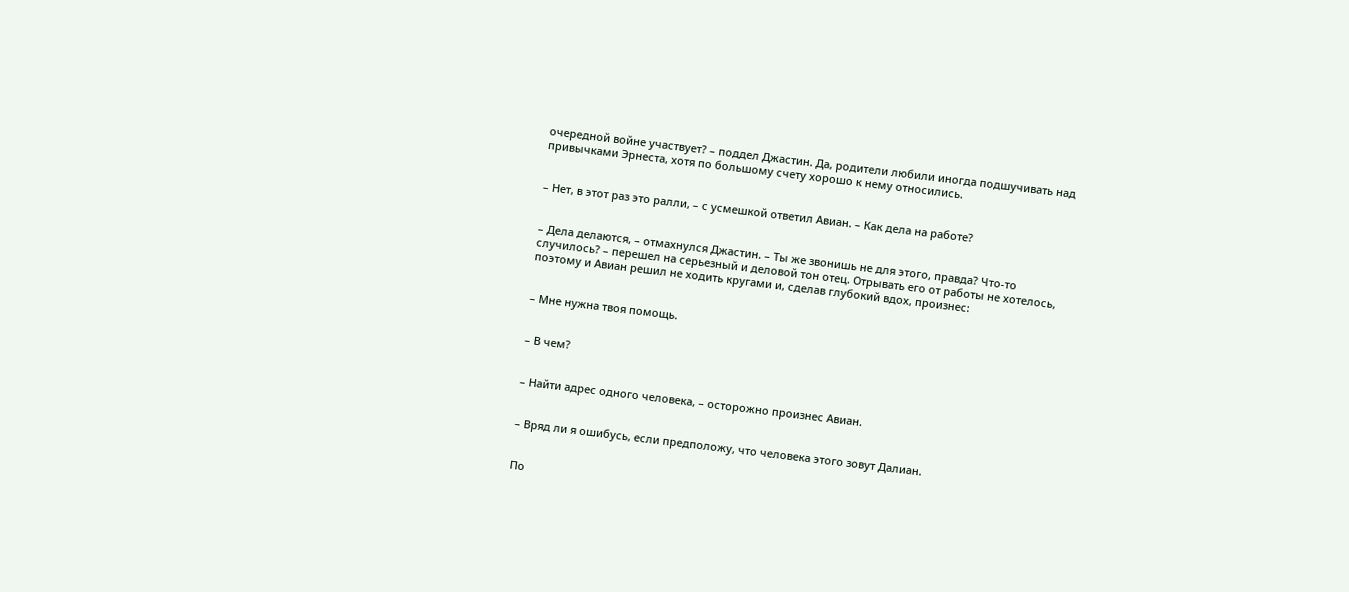очередной войне участвует? – поддел Джастин. Да, родители любили иногда подшучивать над привычками Эрнеста, хотя по большому счету хорошо к нему относились.


– Нет, в этот раз это ралли, – с усмешкой ответил Авиан. – Как дела на работе?


– Дела делаются, – отмахнулся Джастин. – Ты же звонишь не для этого, правда? Что-то случилось? – перешел на серьезный и деловой тон отец. Отрывать его от работы не хотелось, поэтому и Авиан решил не ходить кругами и, сделав глубокий вдох, произнес:


– Мне нужна твоя помощь.


– В чем?


– Найти адрес одного человека, – осторожно произнес Авиан.


– Вряд ли я ошибусь, если предположу, что человека этого зовут Далиан.


По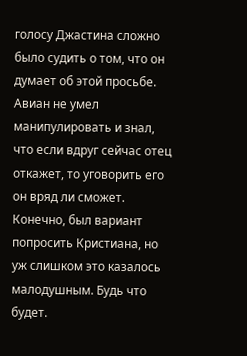голосу Джастина сложно было судить о том, что он думает об этой просьбе. Авиан не умел манипулировать и знал, что если вдруг сейчас отец откажет, то уговорить его он вряд ли сможет. Конечно, был вариант попросить Кристиана, но уж слишком это казалось малодушным. Будь что будет.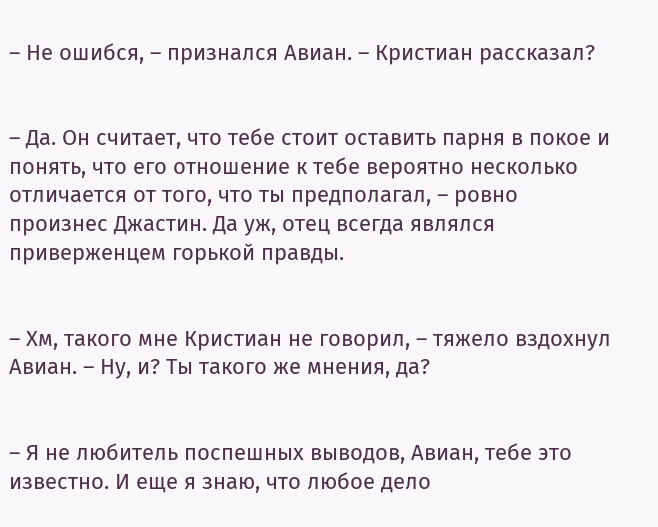– Не ошибся, – признался Авиан. – Кристиан рассказал?


– Да. Он считает, что тебе стоит оставить парня в покое и понять, что его отношение к тебе вероятно несколько отличается от того, что ты предполагал, – ровно произнес Джастин. Да уж, отец всегда являлся приверженцем горькой правды.


– Хм, такого мне Кристиан не говорил, – тяжело вздохнул Авиан. – Ну, и? Ты такого же мнения, да?


– Я не любитель поспешных выводов, Авиан, тебе это известно. И еще я знаю, что любое дело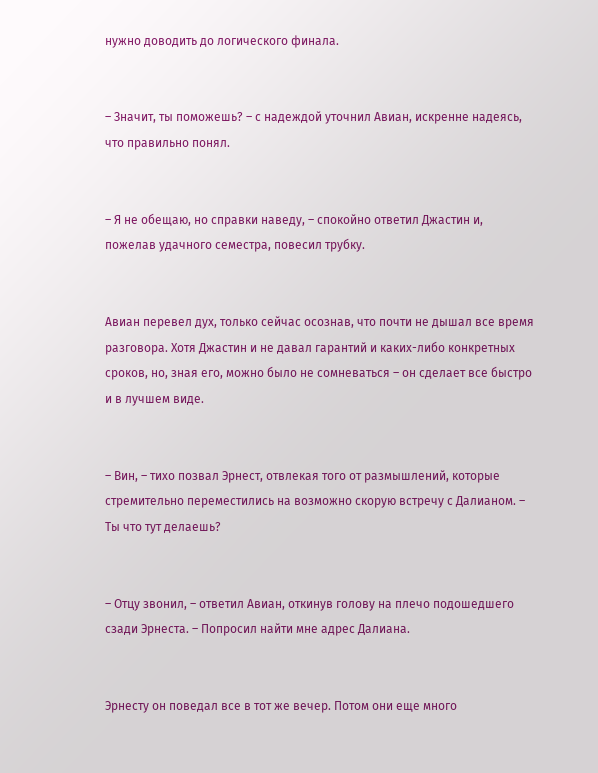нужно доводить до логического финала.


– Значит, ты поможешь? – с надеждой уточнил Авиан, искренне надеясь, что правильно понял.


– Я не обещаю, но справки наведу, – спокойно ответил Джастин и, пожелав удачного семестра, повесил трубку.


Авиан перевел дух, только сейчас осознав, что почти не дышал все время разговора. Хотя Джастин и не давал гарантий и каких-либо конкретных сроков, но, зная его, можно было не сомневаться – он сделает все быстро и в лучшем виде.


– Вин, – тихо позвал Эрнест, отвлекая того от размышлений, которые стремительно переместились на возможно скорую встречу с Далианом. – Ты что тут делаешь?


– Отцу звонил, – ответил Авиан, откинув голову на плечо подошедшего сзади Эрнеста. – Попросил найти мне адрес Далиана.


Эрнесту он поведал все в тот же вечер. Потом они еще много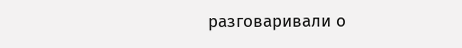разговаривали о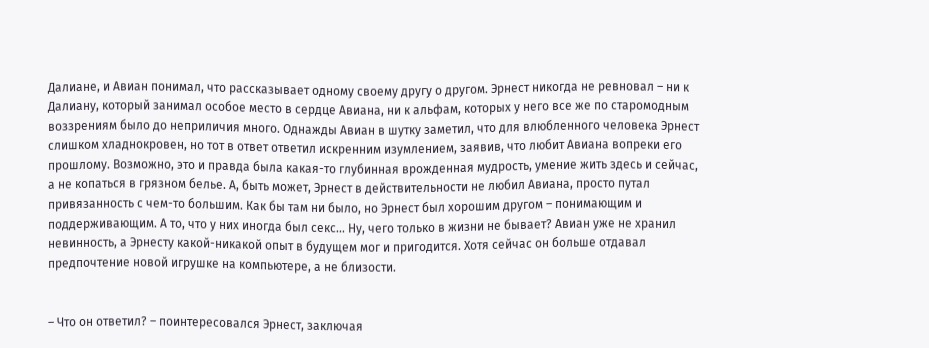Далиане, и Авиан понимал, что рассказывает одному своему другу о другом. Эрнест никогда не ревновал – ни к Далиану, который занимал особое место в сердце Авиана, ни к альфам, которых у него все же по старомодным воззрениям было до неприличия много. Однажды Авиан в шутку заметил, что для влюбленного человека Эрнест слишком хладнокровен, но тот в ответ ответил искренним изумлением, заявив, что любит Авиана вопреки его прошлому. Возможно, это и правда была какая-то глубинная врожденная мудрость, умение жить здесь и сейчас, а не копаться в грязном белье. А, быть может, Эрнест в действительности не любил Авиана, просто путал привязанность с чем-то большим. Как бы там ни было, но Эрнест был хорошим другом – понимающим и поддерживающим. А то, что у них иногда был секс... Ну, чего только в жизни не бывает? Авиан уже не хранил невинность, а Эрнесту какой-никакой опыт в будущем мог и пригодится. Хотя сейчас он больше отдавал предпочтение новой игрушке на компьютере, а не близости.


– Что он ответил? – поинтересовался Эрнест, заключая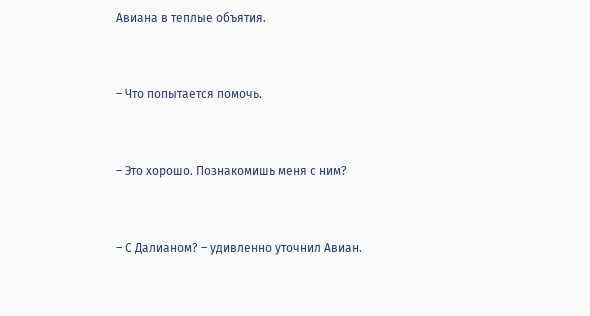Авиана в теплые объятия.


– Что попытается помочь.


– Это хорошо. Познакомишь меня с ним?


– С Далианом? – удивленно уточнил Авиан.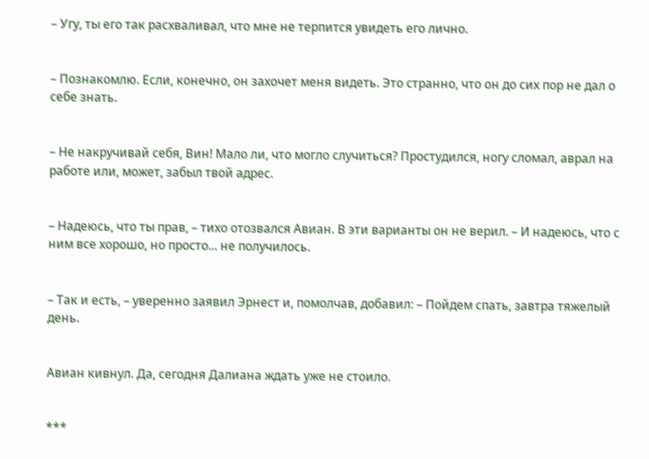– Угу, ты его так расхваливал, что мне не терпится увидеть его лично.


– Познакомлю. Если, конечно, он захочет меня видеть. Это странно, что он до сих пор не дал о себе знать.


– Не накручивай себя, Вин! Мало ли, что могло случиться? Простудился, ногу сломал, аврал на работе или, может, забыл твой адрес.


– Надеюсь, что ты прав, – тихо отозвался Авиан. В эти варианты он не верил. – И надеюсь, что с ним все хорошо, но просто... не получилось.


– Так и есть, – уверенно заявил Эрнест и, помолчав, добавил: – Пойдем спать, завтра тяжелый день.


Авиан кивнул. Да, сегодня Далиана ждать уже не стоило.


***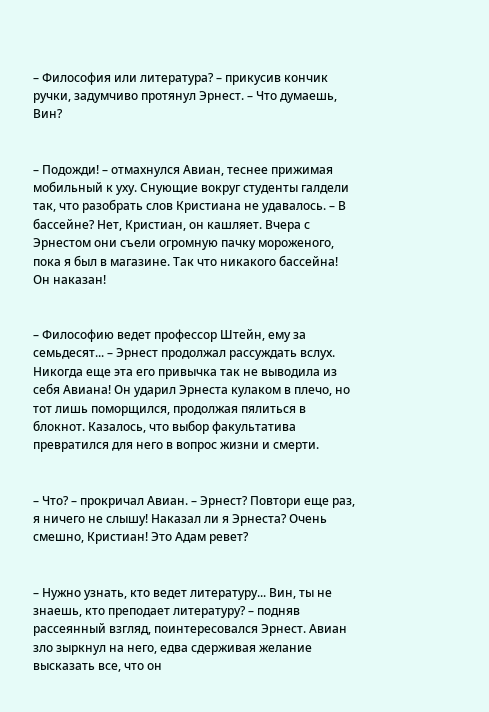– Философия или литература? – прикусив кончик ручки, задумчиво протянул Эрнест. – Что думаешь, Вин?


– Подожди! – отмахнулся Авиан, теснее прижимая мобильный к уху. Снующие вокруг студенты галдели так, что разобрать слов Кристиана не удавалось. – В бассейне? Нет, Кристиан, он кашляет. Вчера с Эрнестом они съели огромную пачку мороженого, пока я был в магазине. Так что никакого бассейна! Он наказан!


– Философию ведет профессор Штейн, ему за семьдесят... – Эрнест продолжал рассуждать вслух. Никогда еще эта его привычка так не выводила из себя Авиана! Он ударил Эрнеста кулаком в плечо, но тот лишь поморщился, продолжая пялиться в блокнот. Казалось, что выбор факультатива превратился для него в вопрос жизни и смерти.


– Что? – прокричал Авиан. – Эрнест? Повтори еще раз, я ничего не слышу! Наказал ли я Эрнеста? Очень смешно, Кристиан! Это Адам ревет?


– Нужно узнать, кто ведет литературу... Вин, ты не знаешь, кто преподает литературу? – подняв рассеянный взгляд, поинтересовался Эрнест. Авиан зло зыркнул на него, едва сдерживая желание высказать все, что он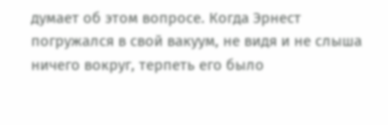думает об этом вопросе. Когда Эрнест погружался в свой вакуум, не видя и не слыша ничего вокруг, терпеть его было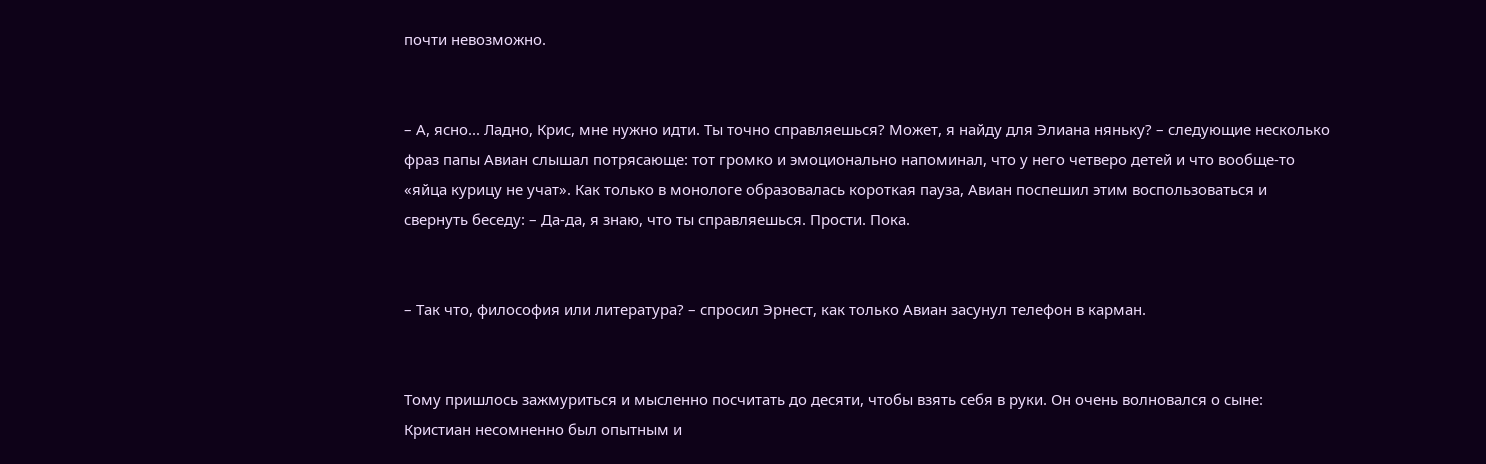почти невозможно.


– А, ясно... Ладно, Крис, мне нужно идти. Ты точно справляешься? Может, я найду для Элиана няньку? – следующие несколько фраз папы Авиан слышал потрясающе: тот громко и эмоционально напоминал, что у него четверо детей и что вообще-то «яйца курицу не учат». Как только в монологе образовалась короткая пауза, Авиан поспешил этим воспользоваться и свернуть беседу: – Да-да, я знаю, что ты справляешься. Прости. Пока.


– Так что, философия или литература? – спросил Эрнест, как только Авиан засунул телефон в карман.


Тому пришлось зажмуриться и мысленно посчитать до десяти, чтобы взять себя в руки. Он очень волновался о сыне: Кристиан несомненно был опытным и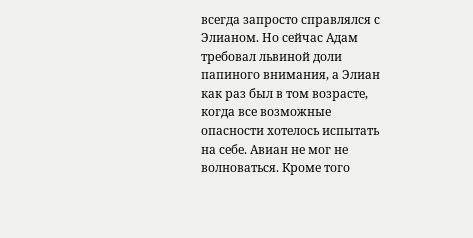всегда запросто справлялся с Элианом. Но сейчас Адам требовал львиной доли папиного внимания, а Элиан как раз был в том возрасте, когда все возможные опасности хотелось испытать на себе. Авиан не мог не волноваться. Кроме того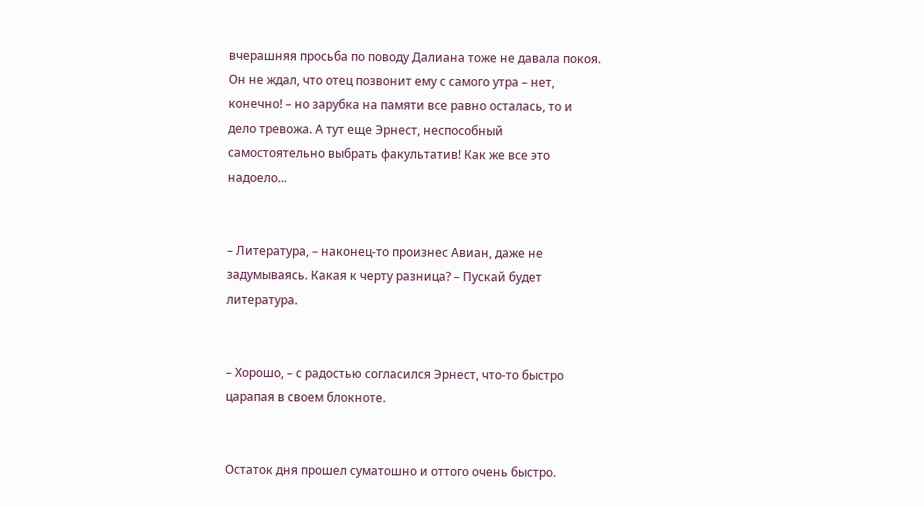вчерашняя просьба по поводу Далиана тоже не давала покоя. Он не ждал, что отец позвонит ему с самого утра – нет, конечно! – но зарубка на памяти все равно осталась, то и дело тревожа. А тут еще Эрнест, неспособный самостоятельно выбрать факультатив! Как же все это надоело...


– Литература, – наконец-то произнес Авиан, даже не задумываясь. Какая к черту разница? – Пускай будет литература.


– Хорошо, – с радостью согласился Эрнест, что-то быстро царапая в своем блокноте.


Остаток дня прошел суматошно и оттого очень быстро.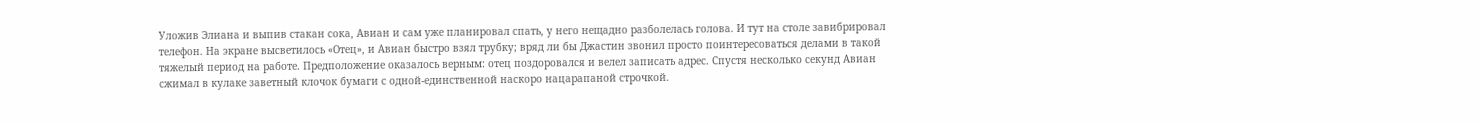Уложив Элиана и выпив стакан сока, Авиан и сам уже планировал спать, у него нещадно разболелась голова. И тут на столе завибрировал телефон. На экране высветилось «Отец», и Авиан быстро взял трубку; вряд ли бы Джастин звонил просто поинтересоваться делами в такой тяжелый период на работе. Предположение оказалось верным: отец поздоровался и велел записать адрес. Спустя несколько секунд Авиан сжимал в кулаке заветный клочок бумаги с одной-единственной наскоро нацарапаной строчкой.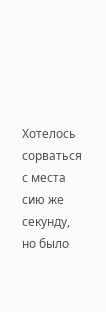Хотелось сорваться с места сию же секунду, но было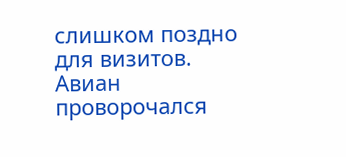слишком поздно для визитов. Авиан проворочался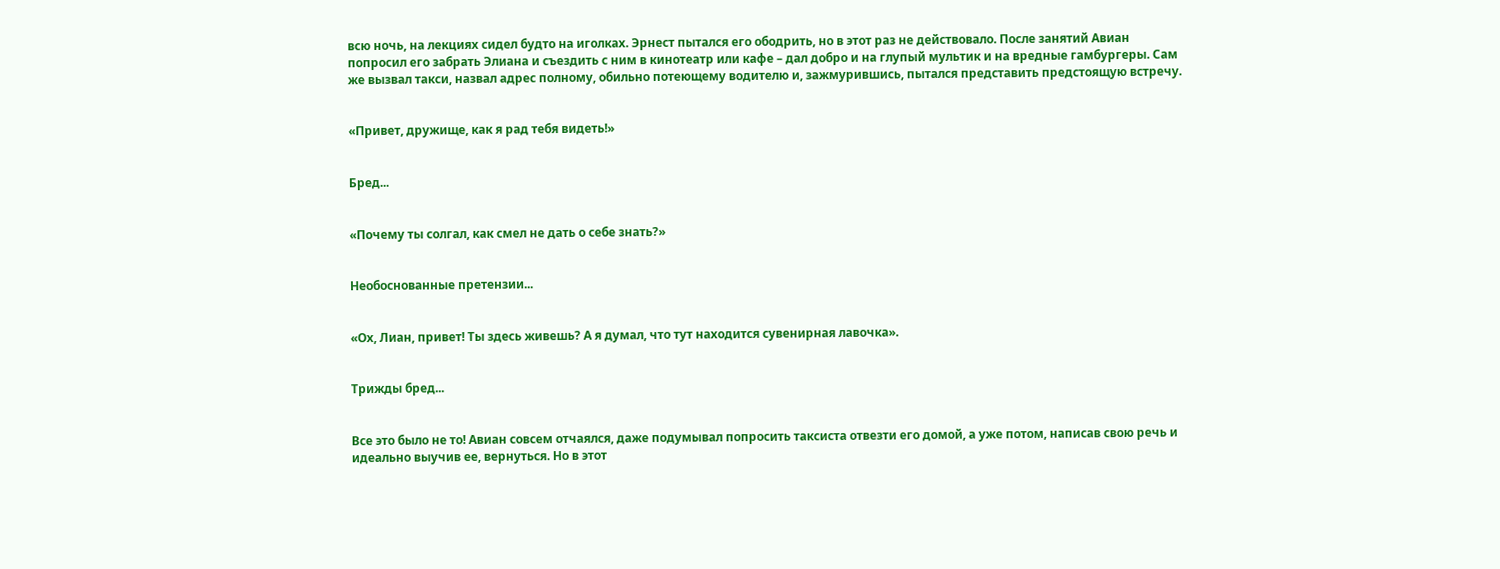всю ночь, на лекциях сидел будто на иголках. Эрнест пытался его ободрить, но в этот раз не действовало. После занятий Авиан попросил его забрать Элиана и съездить с ним в кинотеатр или кафе – дал добро и на глупый мультик и на вредные гамбургеры. Сам же вызвал такси, назвал адрес полному, обильно потеющему водителю и, зажмурившись, пытался представить предстоящую встречу.


«Привет, дружище, как я рад тебя видеть!»


Бред...


«Почему ты солгал, как смел не дать о себе знать?»


Необоснованные претензии...


«Ох, Лиан, привет! Ты здесь живешь? А я думал, что тут находится сувенирная лавочка».


Трижды бред...


Все это было не то! Авиан совсем отчаялся, даже подумывал попросить таксиста отвезти его домой, а уже потом, написав свою речь и идеально выучив ее, вернуться. Но в этот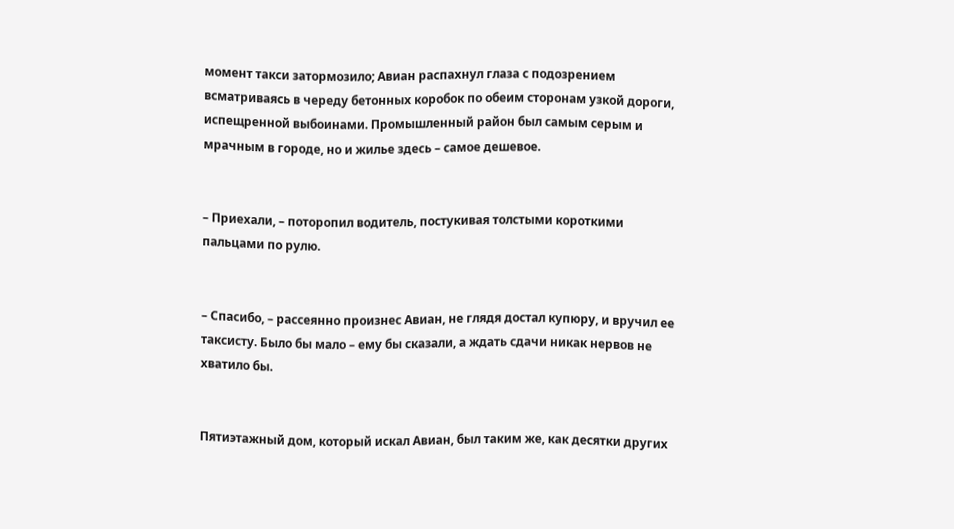момент такси затормозило; Авиан распахнул глаза с подозрением всматриваясь в череду бетонных коробок по обеим сторонам узкой дороги, испещренной выбоинами. Промышленный район был самым серым и мрачным в городе, но и жилье здесь – самое дешевое.


– Приехали, – поторопил водитель, постукивая толстыми короткими пальцами по рулю.


– Спасибо, – рассеянно произнес Авиан, не глядя достал купюру, и вручил ее таксисту. Было бы мало – ему бы сказали, а ждать сдачи никак нервов не хватило бы.


Пятиэтажный дом, который искал Авиан, был таким же, как десятки других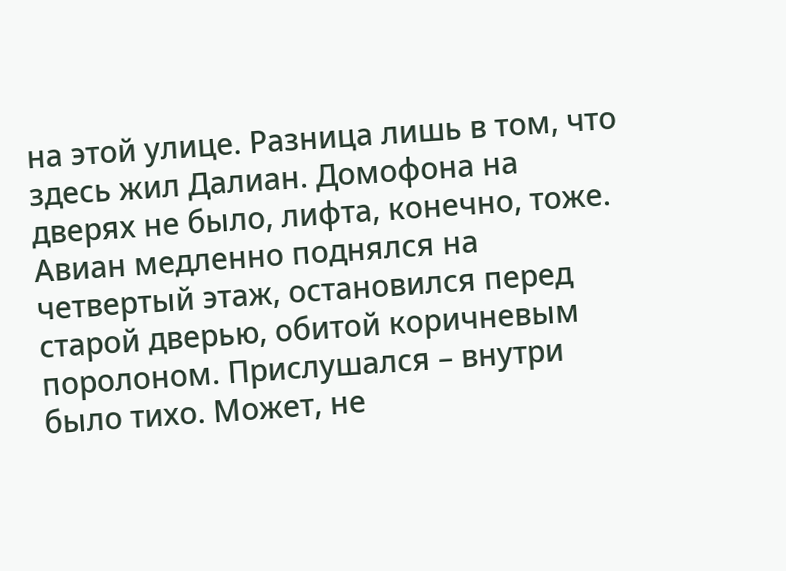на этой улице. Разница лишь в том, что здесь жил Далиан. Домофона на дверях не было, лифта, конечно, тоже. Авиан медленно поднялся на четвертый этаж, остановился перед старой дверью, обитой коричневым поролоном. Прислушался – внутри было тихо. Может, не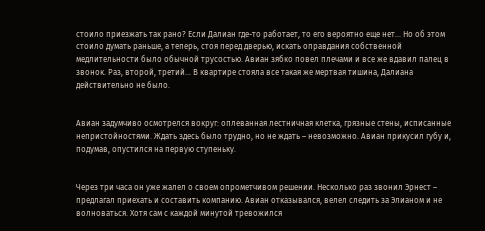стоило приезжать так рано? Если Далиан где-то работает, то его вероятно еще нет... Но об этом стоило думать раньше, а теперь, стоя перед дверью, искать оправдания собственной медлительности было обычной трусостью. Авиан зябко повел плечами и все же вдавил палец в звонок. Раз, второй, третий... В квартире стояла все такая же мертвая тишина, Далиана действительно не было.


Авиан задумчиво осмотрелся вокруг: оплеванная лестничная клетка, грязные стены, исписанные непристойностями. Ждать здесь было трудно, но не ждать – невозможно. Авиан прикусил губу и, подумав, опустился на первую ступеньку.


Через три часа он уже жалел о своем опрометчивом решении. Несколько раз звонил Эрнест – предлагал приехать и составить компанию. Авиан отказывался, велел следить за Элианом и не волноваться. Хотя сам с каждой минутой тревожился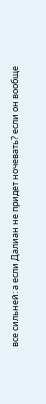все сильней: а если Далиан не придет ночевать? если он вообще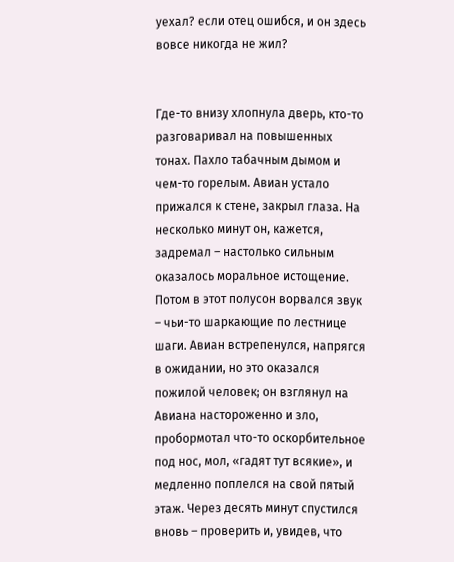уехал? если отец ошибся, и он здесь вовсе никогда не жил?


Где-то внизу хлопнула дверь, кто-то разговаривал на повышенных тонах. Пахло табачным дымом и чем-то горелым. Авиан устало прижался к стене, закрыл глаза. На несколько минут он, кажется, задремал – настолько сильным оказалось моральное истощение. Потом в этот полусон ворвался звук – чьи-то шаркающие по лестнице шаги. Авиан встрепенулся, напрягся в ожидании, но это оказался пожилой человек; он взглянул на Авиана настороженно и зло, пробормотал что-то оскорбительное под нос, мол, «гадят тут всякие», и медленно поплелся на свой пятый этаж. Через десять минут спустился вновь – проверить и, увидев, что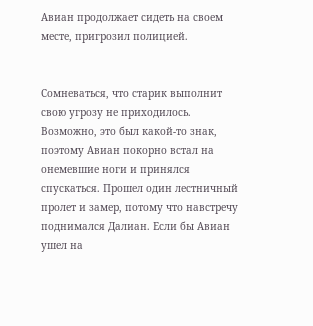Авиан продолжает сидеть на своем месте, пригрозил полицией.


Сомневаться, что старик выполнит свою угрозу не приходилось. Возможно, это был какой-то знак, поэтому Авиан покорно встал на онемевшие ноги и принялся спускаться. Прошел один лестничный пролет и замер, потому что навстречу поднимался Далиан. Если бы Авиан ушел на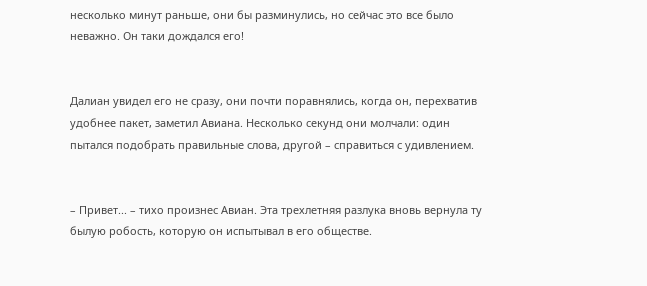несколько минут раньше, они бы разминулись, но сейчас это все было неважно. Он таки дождался его!


Далиан увидел его не сразу, они почти поравнялись, когда он, перехватив удобнее пакет, заметил Авиана. Несколько секунд они молчали: один пытался подобрать правильные слова, другой – справиться с удивлением.


– Привет... – тихо произнес Авиан. Эта трехлетняя разлука вновь вернула ту былую робость, которую он испытывал в его обществе.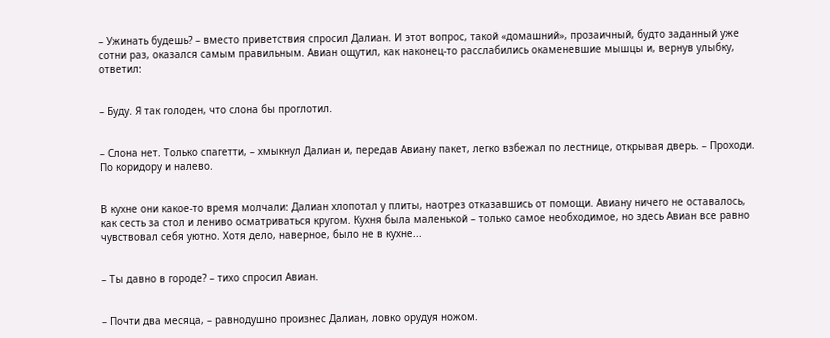– Ужинать будешь? – вместо приветствия спросил Далиан. И этот вопрос, такой «домашний», прозаичный, будто заданный уже сотни раз, оказался самым правильным. Авиан ощутил, как наконец-то расслабились окаменевшие мышцы и, вернув улыбку, ответил:


– Буду. Я так голоден, что слона бы проглотил.


– Слона нет. Только спагетти, – хмыкнул Далиан и, передав Авиану пакет, легко взбежал по лестнице, открывая дверь. – Проходи. По коридору и налево.


В кухне они какое-то время молчали: Далиан хлопотал у плиты, наотрез отказавшись от помощи. Авиану ничего не оставалось, как сесть за стол и лениво осматриваться кругом. Кухня была маленькой – только самое необходимое, но здесь Авиан все равно чувствовал себя уютно. Хотя дело, наверное, было не в кухне...


– Ты давно в городе? – тихо спросил Авиан.


– Почти два месяца, – равнодушно произнес Далиан, ловко орудуя ножом.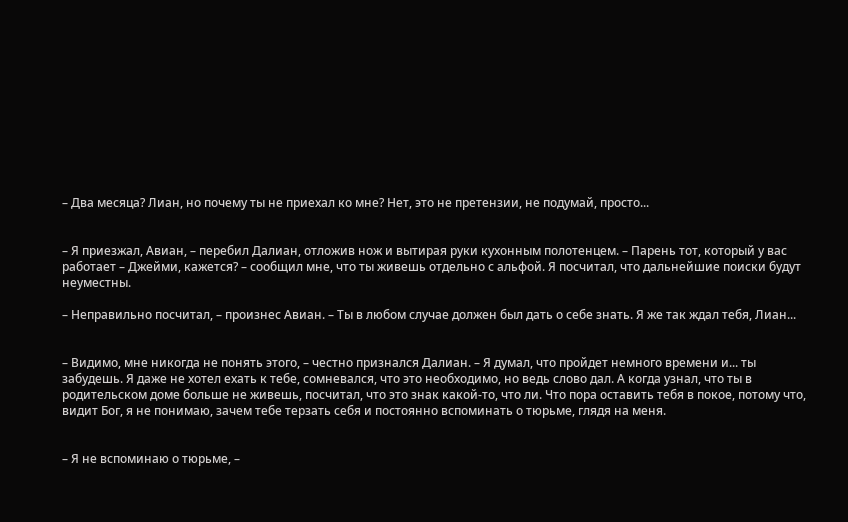– Два месяца? Лиан, но почему ты не приехал ко мне? Нет, это не претензии, не подумай, просто...


– Я приезжал, Авиан, – перебил Далиан, отложив нож и вытирая руки кухонным полотенцем. – Парень тот, который у вас работает – Джейми, кажется? – сообщил мне, что ты живешь отдельно с альфой. Я посчитал, что дальнейшие поиски будут неуместны.

– Неправильно посчитал, – произнес Авиан. – Ты в любом случае должен был дать о себе знать. Я же так ждал тебя, Лиан...


– Видимо, мне никогда не понять этого, – честно признался Далиан. – Я думал, что пройдет немного времени и... ты забудешь. Я даже не хотел ехать к тебе, сомневался, что это необходимо, но ведь слово дал. А когда узнал, что ты в родительском доме больше не живешь, посчитал, что это знак какой-то, что ли. Что пора оставить тебя в покое, потому что, видит Бог, я не понимаю, зачем тебе терзать себя и постоянно вспоминать о тюрьме, глядя на меня.


– Я не вспоминаю о тюрьме, –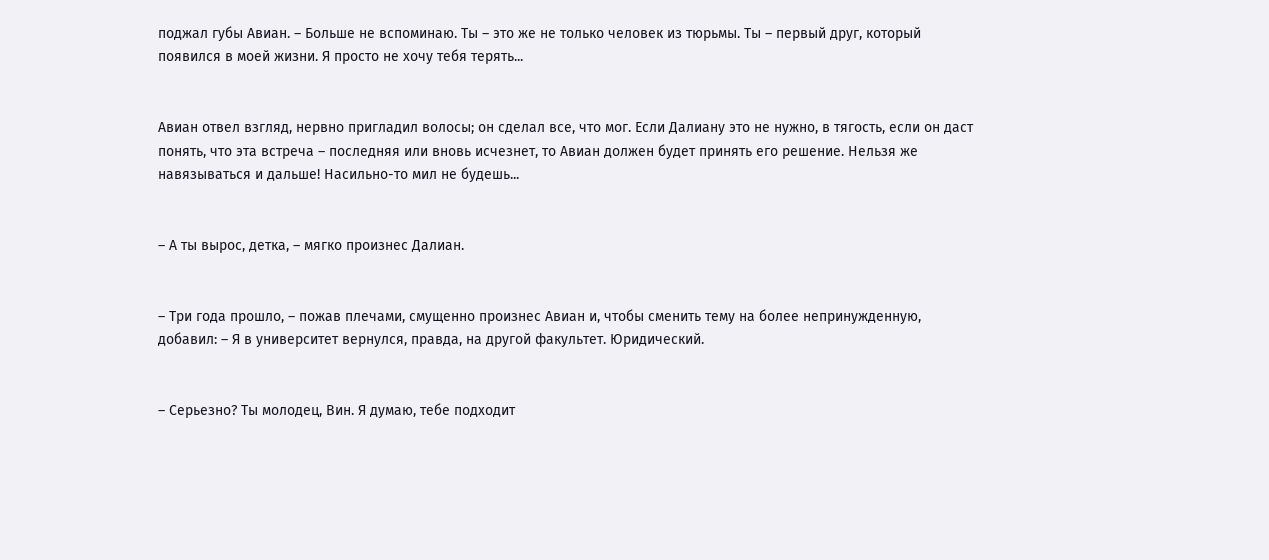поджал губы Авиан. – Больше не вспоминаю. Ты – это же не только человек из тюрьмы. Ты – первый друг, который появился в моей жизни. Я просто не хочу тебя терять...


Авиан отвел взгляд, нервно пригладил волосы; он сделал все, что мог. Если Далиану это не нужно, в тягость, если он даст понять, что эта встреча – последняя или вновь исчезнет, то Авиан должен будет принять его решение. Нельзя же навязываться и дальше! Насильно-то мил не будешь...


– А ты вырос, детка, – мягко произнес Далиан.


– Три года прошло, – пожав плечами, смущенно произнес Авиан и, чтобы сменить тему на более непринужденную, добавил: – Я в университет вернулся, правда, на другой факультет. Юридический.


– Серьезно? Ты молодец, Вин. Я думаю, тебе подходит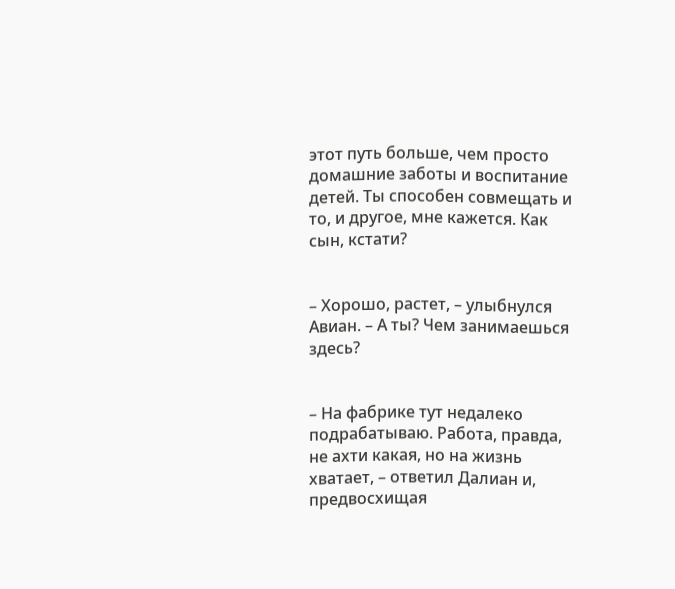этот путь больше, чем просто домашние заботы и воспитание детей. Ты способен совмещать и то, и другое, мне кажется. Как сын, кстати?


– Хорошо, растет, – улыбнулся Авиан. – А ты? Чем занимаешься здесь?


– На фабрике тут недалеко подрабатываю. Работа, правда, не ахти какая, но на жизнь хватает, – ответил Далиан и, предвосхищая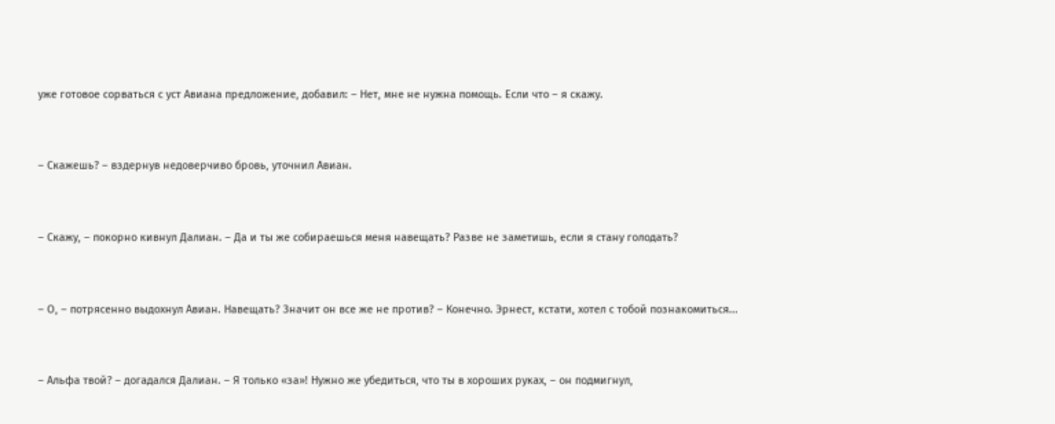уже готовое сорваться с уст Авиана предложение, добавил: – Нет, мне не нужна помощь. Если что – я скажу.


– Скажешь? – вздернув недоверчиво бровь, уточнил Авиан.


– Скажу, – покорно кивнул Далиан. – Да и ты же собираешься меня навещать? Разве не заметишь, если я стану голодать?


– О, – потрясенно выдохнул Авиан. Навещать? Значит он все же не против? – Конечно. Эрнест, кстати, хотел с тобой познакомиться...


– Альфа твой? – догадался Далиан. – Я только «за»! Нужно же убедиться, что ты в хороших руках, – он подмигнул,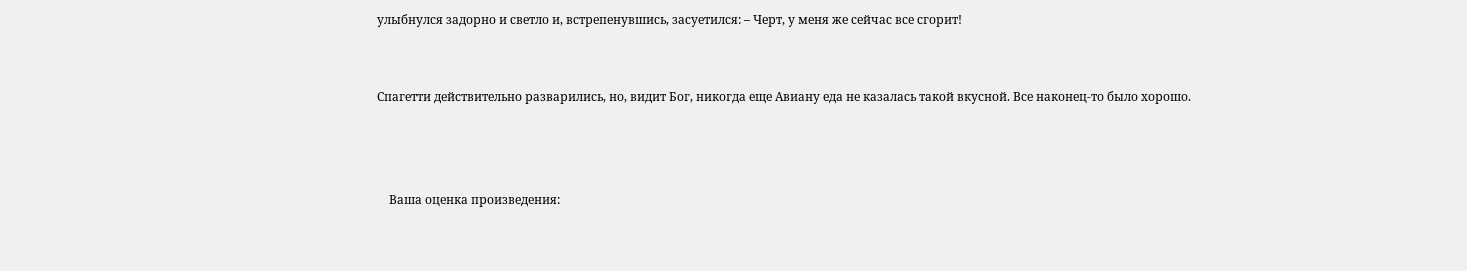улыбнулся задорно и светло и, встрепенувшись, засуетился: – Черт, у меня же сейчас все сгорит!


Спагетти действительно разварились, но, видит Бог, никогда еще Авиану еда не казалась такой вкусной. Все наконец-то было хорошо.



    Ваша оценка произведения: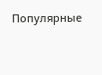Популярные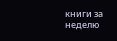книги за неделю